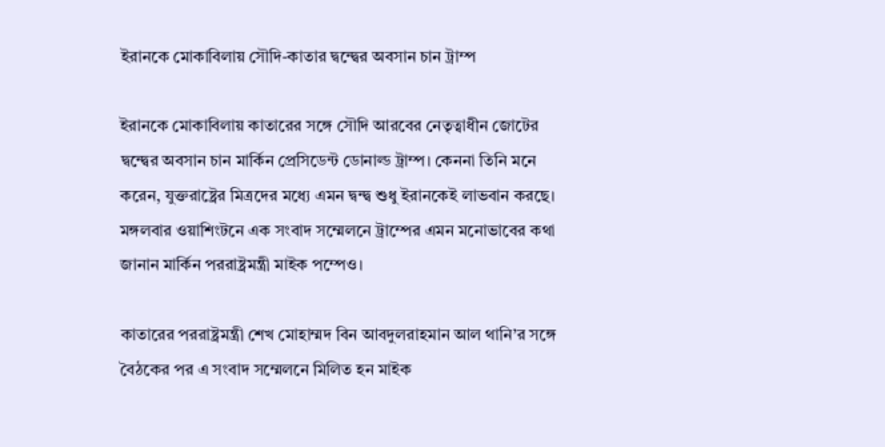ইরানকে মোকাবিলায় সৌদি-কাতার দ্বন্দ্বের অবসান চান ট্রাম্প

ইরানকে মোকাবিলায় কাতারের সঙ্গে সৌদি আরবের নেতৃত্বাধীন জোটের দ্বন্দ্বের অবসান চান মার্কিন প্রেসিডেন্ট ডোনাল্ড ট্রাম্প। কেননা তিনি মনে করেন, যুক্তরাষ্ট্রের মিত্রদের মধ্যে এমন দ্বন্দ্ব শুধু ইরানকেই লাভবান করছে। মঙ্গলবার ওয়াশিংটনে এক সংবাদ সম্মেলনে ট্রাম্পের এমন মনোভাবের কথা জানান মার্কিন পররাষ্ট্রমন্ত্রী মাইক পম্পেও।

কাতারের পররাষ্ট্রমন্ত্রী শেখ মোহাম্মদ বিন আবদুলরাহমান আল থানি’র সঙ্গে বৈঠকের পর এ সংবাদ সম্মেলনে মিলিত হন মাইক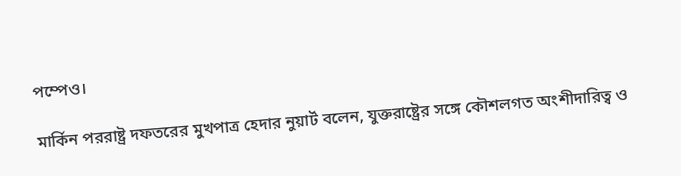পম্পেও।

মার্কিন পররাষ্ট্র দফতরের মুখপাত্র হেদার নুয়ার্ট বলেন, যুক্তরাষ্ট্রের সঙ্গে কৌশলগত অংশীদারিত্ব ও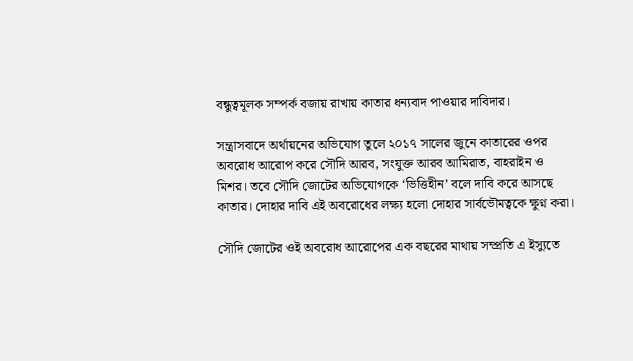বন্ধুত্বমূলক সম্পর্ক বজায় রাখায় কাতার ধন্যবাদ পাওয়ার দাবিদার।

সন্ত্রাসবাদে অর্থায়নের অভিযোগ তুলে ২০১৭ সালের জুনে কাতারের ওপর অবরোধ আরোপ করে সৌদি আরব, সংযুক্ত আরব আমিরাত, বাহরাইন ও মিশর। তবে সৌদি জোটের অভিযোগকে ‘ভিত্তিহীন’ বলে দাবি করে আসছে  কাতার। দোহার দাবি এই অবরোধের লক্ষ্য হলো দোহার সার্বভৌমত্বকে ক্ষুণ্ন করা।

সৌদি জোটের ওই অবরোধ আরোপের এক বছরের মাথায় সম্প্রতি এ ইস্যুতে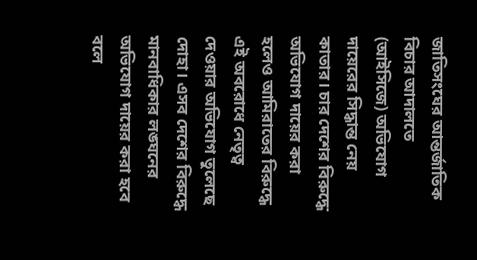জাতিসংঘের আন্তর্জাতিক বিচার আদালতে (আইসিজে) অভিযোগ দায়েরের সিদ্ধান্ত নেয় কাতার। চার দেশের বিরুদ্ধে অভিযোগ দায়ের করা হলেও আমিরাতের বিরুদ্ধে এই অবরোধে নেতৃত্ব দেওয়ার অভিযোগ তুলেছে দোহা। এসব দেশের বিরুদ্ধে মানবাধিকার লঙ্ঘনের অভিযোগ দায়ের করা হবে বলে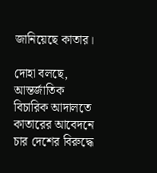জানিয়েছে কাতার।

দোহা বলছে, আন্তর্জাতিক বিচারিক আদালতে কাতারের আবেদনে চার দেশের বিরুদ্ধে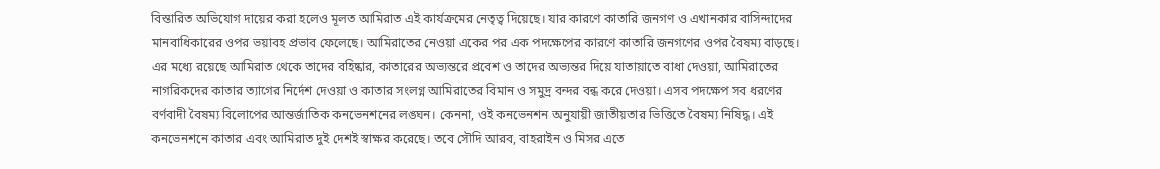বিস্তারিত অভিযোগ দায়ের করা হলেও মূলত আমিরাত এই কার্যক্রমের নেতৃত্ব দিয়েছে। যার কারণে কাতারি জনগণ ও এখানকার বাসিন্দাদের মানবাধিকারের ওপর ভয়াবহ প্রভাব ফেলেছে। আমিরাতের নেওয়া একের পর এক পদক্ষেপের কারণে কাতারি জনগণের ওপর বৈষম্য বাড়ছে। এর মধ্যে রয়েছে আমিরাত থেকে তাদের বহিষ্কার, কাতারের অভ্যন্তরে প্রবেশ ও তাদের অভ্যন্তর দিয়ে যাতায়াতে বাধা দেওয়া, আমিরাতের নাগরিকদের কাতার ত্যাগের নির্দেশ দেওয়া ও কাতার সংলগ্ন আমিরাতের বিমান ও সমুদ্র বন্দর বন্ধ করে দেওয়া। এসব পদক্ষেপ সব ধরণের বর্ণবাদী বৈষম্য বিলোপের আন্তর্জাতিক কনভেনশনের লঙ্ঘন। কেননা, ওই কনভেনশন অনুযায়ী জাতীয়তার ভিত্তিতে বৈষম্য নিষিদ্ধ। এই কনভেনশনে কাতার এবং আমিরাত দুই দেশই স্বাক্ষর করেছে। তবে সৌদি আরব, বাহরাইন ও মিসর এতে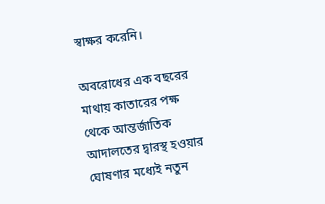স্বাক্ষর করেনি।

অবরোধের এক বছরের মাথায় কাতারের পক্ষ থেকে আন্তর্জাতিক আদালতের দ্বারস্থ হওয়ার ঘোষণার মধ্যেই নতুন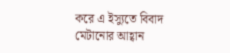করে এ ইস্যুতে বিবাদ মেটানোর আহ্বান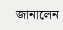জানালেন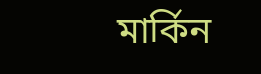মার্কিন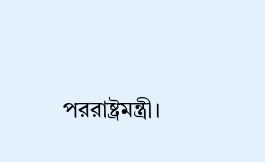পররাষ্ট্রমন্ত্রী।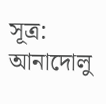সূত্র: আনাদোলু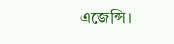এজেন্সি।